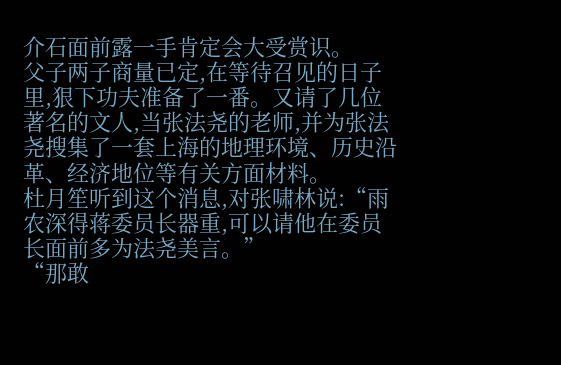介石面前露一手肯定会大受赏识。
父子两子商量已定,在等待召见的日子里,狠下功夫准备了一番。又请了几位著名的文人,当张法尧的老师,并为张法尧搜集了一套上海的地理环境、历史沿革、经济地位等有关方面材料。
杜月笙听到这个消息,对张啸林说:“雨农深得蒋委员长器重,可以请他在委员长面前多为法尧美言。”
“那敢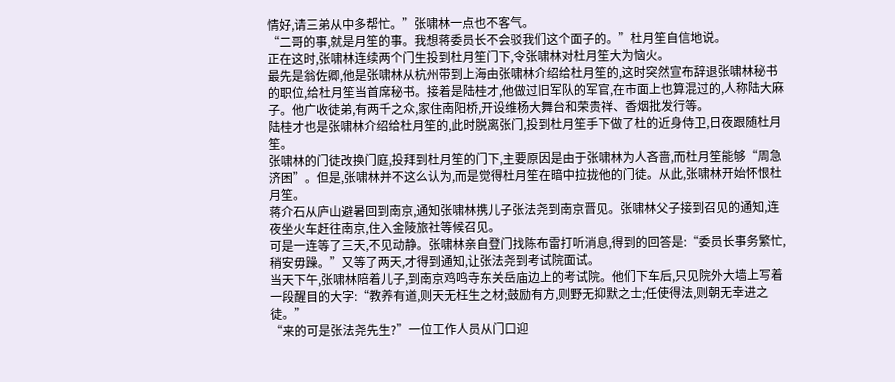情好,请三弟从中多帮忙。”张啸林一点也不客气。
“二哥的事,就是月笙的事。我想蒋委员长不会驳我们这个面子的。”杜月笙自信地说。
正在这时,张啸林连续两个门生投到杜月笙门下,令张啸林对杜月笙大为恼火。
最先是翁佐卿,他是张啸林从杭州带到上海由张啸林介绍给杜月笙的,这时突然宣布辞退张啸林秘书的职位,给杜月笙当首席秘书。接着是陆桂才,他做过旧军队的军官,在市面上也算混过的,人称陆大麻子。他广收徒弟,有两千之众,家住南阳桥,开设维杨大舞台和荣贵祥、香烟批发行等。
陆桂才也是张啸林介绍给杜月笙的,此时脱离张门,投到杜月笙手下做了杜的近身侍卫,日夜跟随杜月笙。
张啸林的门徒改换门庭,投拜到杜月笙的门下,主要原因是由于张啸林为人吝啬,而杜月笙能够“周急济困”。但是,张啸林并不这么认为,而是觉得杜月笙在暗中拉拢他的门徒。从此,张啸林开始怀恨杜月笙。
蒋介石从庐山避暑回到南京,通知张啸林携儿子张法尧到南京晋见。张啸林父子接到召见的通知,连夜坐火车赶往南京,住入金陵旅社等候召见。
可是一连等了三天,不见动静。张啸林亲自登门找陈布雷打听消息,得到的回答是:“委员长事务繁忙,稍安毋躁。”又等了两天,才得到通知,让张法尧到考试院面试。
当天下午,张啸林陪着儿子,到南京鸡鸣寺东关岳庙边上的考试院。他们下车后,只见院外大墙上写着一段醒目的大字:“教养有道,则天无枉生之材;鼓励有方,则野无抑默之士;任使得法,则朝无幸进之徒。”
“来的可是张法尧先生?”一位工作人员从门口迎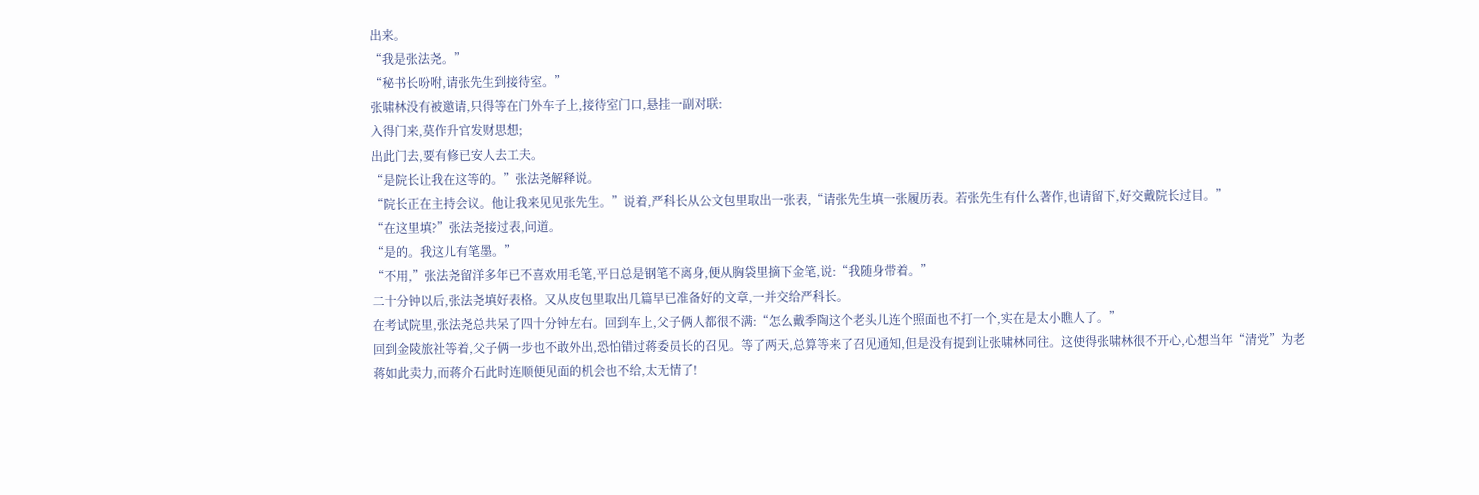出来。
“我是张法尧。”
“秘书长吩咐,请张先生到接待室。”
张啸林没有被邀请,只得等在门外车子上,接待室门口,悬挂一副对联:
入得门来,莫作升官发财思想;
出此门去,要有修已安人去工夫。
“是院长让我在这等的。”张法尧解释说。
“院长正在主持会议。他让我来见见张先生。”说着,严科长从公文包里取出一张表,“请张先生填一张履历表。若张先生有什么著作,也请留下,好交戴院长过目。”
“在这里填?”张法尧接过表,问道。
“是的。我这儿有笔墨。”
“不用,”张法尧留洋多年已不喜欢用毛笔,平日总是钢笔不离身,便从胸袋里摘下金笔,说:“我随身带着。”
二十分钟以后,张法尧填好表格。又从皮包里取出几篇早已准备好的文章,一并交给严科长。
在考试院里,张法尧总共呆了四十分钟左右。回到车上,父子俩人都很不满:“怎么戴季陶这个老头儿连个照面也不打一个,实在是太小瞧人了。”
回到金陵旅社等着,父子俩一步也不敢外出,恐怕错过蒋委员长的召见。等了两天,总算等来了召见通知,但是没有提到让张啸林同往。这使得张啸林很不开心,心想当年“清党”为老蒋如此卖力,而蒋介石此时连顺便见面的机会也不给,太无情了!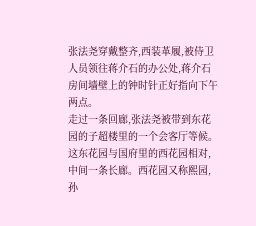张法尧穿戴整齐,西装革履,被侍卫人员领往蒋介石的办公处,蒋介石房间墙壁上的钟时针正好指向下午两点。
走过一条回廊,张法尧被带到东花园的子超楼里的一个会客厅等候。
这东花园与国府里的西花园相对,中间一条长廊。西花园又称熙园,孙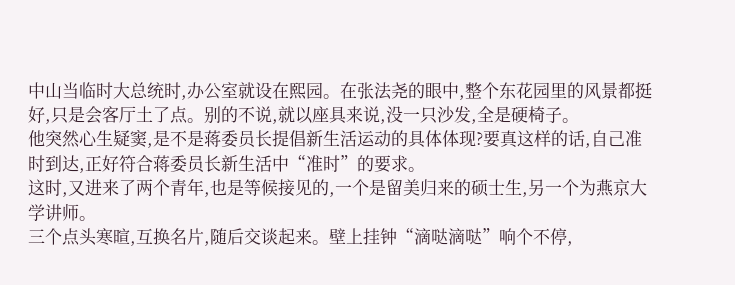中山当临时大总统时,办公室就设在熙园。在张法尧的眼中,整个东花园里的风景都挺好,只是会客厅土了点。别的不说,就以座具来说,没一只沙发,全是硬椅子。
他突然心生疑窦,是不是蒋委员长提倡新生活运动的具体体现?要真这样的话,自己准时到达,正好符合蒋委员长新生活中“准时”的要求。
这时,又进来了两个青年,也是等候接见的,一个是留美归来的硕士生,另一个为燕京大学讲师。
三个点头寒暄,互换名片,随后交谈起来。壁上挂钟“滴哒滴哒”响个不停,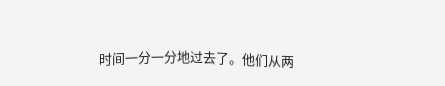时间一分一分地过去了。他们从两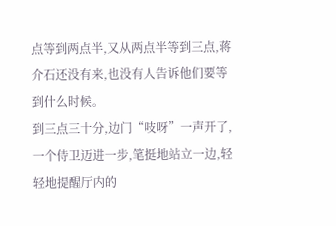点等到两点半,又从两点半等到三点,蒋介石还没有来,也没有人告诉他们要等到什么时候。
到三点三十分,边门“吱呀”一声开了,一个侍卫迈进一步,笔挺地站立一边,轻轻地提醒厅内的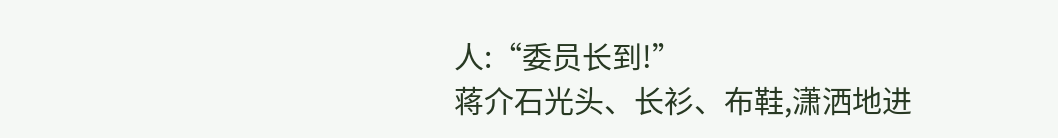人:“委员长到!”
蒋介石光头、长衫、布鞋,潇洒地进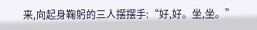来,向起身鞠躬的三人摆摆手:“好,好。坐,坐。”